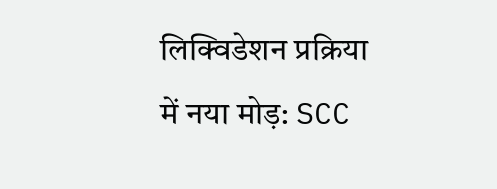लिक्विडेशन प्रक्रिया में नया मोड़: SCC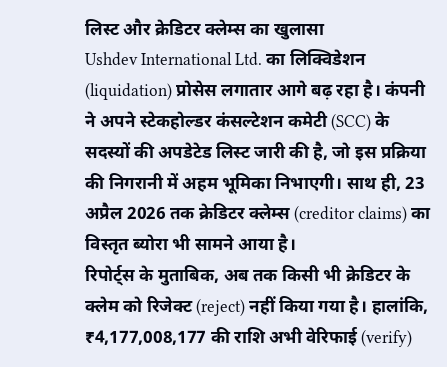लिस्ट और क्रेडिटर क्लेम्स का खुलासा
Ushdev International Ltd. का लिक्विडेशन (liquidation) प्रोसेस लगातार आगे बढ़ रहा है। कंपनी ने अपने स्टेकहोल्डर कंसल्टेशन कमेटी (SCC) के सदस्यों की अपडेटेड लिस्ट जारी की है, जो इस प्रक्रिया की निगरानी में अहम भूमिका निभाएगी। साथ ही, 23 अप्रैल 2026 तक क्रेडिटर क्लेम्स (creditor claims) का विस्तृत ब्योरा भी सामने आया है।
रिपोर्ट्स के मुताबिक, अब तक किसी भी क्रेडिटर के क्लेम को रिजेक्ट (reject) नहीं किया गया है। हालांकि, ₹4,177,008,177 की राशि अभी वेरिफाई (verify)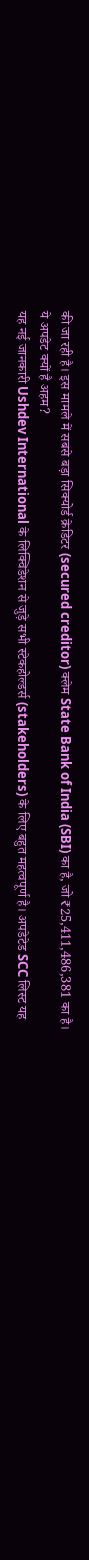की जा रही है। इस मामले में सबसे बड़ा सिक्योर्ड क्रेडिटर (secured creditor) क्लेम State Bank of India (SBI) का है, जो ₹25,411,486,381 का है।
ये अपडेट क्यों है अहम?
यह नई जानकारी Ushdev International के लिक्विडेशन से जुड़े सभी स्टेकहोल्डर्स (stakeholders) के लिए बहुत महत्वपूर्ण है। अपडेटेड SCC लिस्ट यह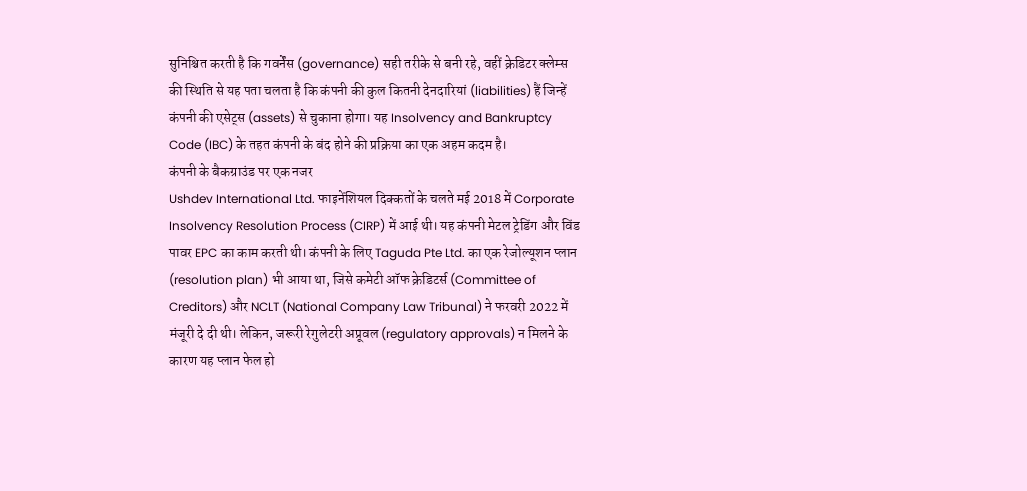सुनिश्चित करती है कि गवर्नेंस (governance) सही तरीके से बनी रहे, वहीं क्रेडिटर क्लेम्स की स्थिति से यह पता चलता है कि कंपनी की कुल कितनी देनदारियां (liabilities) हैं जिन्हें कंपनी की एसेट्स (assets) से चुकाना होगा। यह Insolvency and Bankruptcy Code (IBC) के तहत कंपनी के बंद होने की प्रक्रिया का एक अहम कदम है।
कंपनी के बैकग्राउंड पर एक नजर
Ushdev International Ltd. फाइनेंशियल दिक्कतों के चलते मई 2018 में Corporate Insolvency Resolution Process (CIRP) में आई थी। यह कंपनी मेटल ट्रेडिंग और विंड पावर EPC का काम करती थी। कंपनी के लिए Taguda Pte Ltd. का एक रेजोल्यूशन प्लान (resolution plan) भी आया था, जिसे कमेटी ऑफ क्रेडिटर्स (Committee of Creditors) और NCLT (National Company Law Tribunal) ने फरवरी 2022 में मंजूरी दे दी थी। लेकिन, जरूरी रेगुलेटरी अप्रूवल (regulatory approvals) न मिलने के कारण यह प्लान फेल हो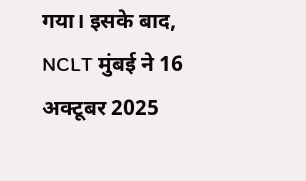गया। इसके बाद, NCLT मुंबई ने 16 अक्टूबर 2025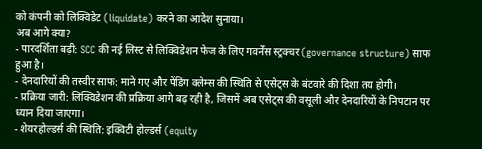को कंपनी को लिक्विडेट (liquidate) करने का आदेश सुनाया।
अब आगे क्या?
- पारदर्शिता बढ़ी: SCC की नई लिस्ट से लिक्विडेशन फेज के लिए गवर्नेंस स्ट्रक्चर (governance structure) साफ हुआ है।
- देनदारियों की तस्वीर साफ: माने गए और पेंडिंग क्लेम्स की स्थिति से एसेट्स के बंटवारे की दिशा तय होगी।
- प्रक्रिया जारी: लिक्विडेशन की प्रक्रिया आगे बढ़ रही है, जिसमें अब एसेट्स की वसूली और देनदारियों के निपटान पर ध्यान दिया जाएगा।
- शेयरहोल्डर्स की स्थिति: इक्विटी होल्डर्स (equity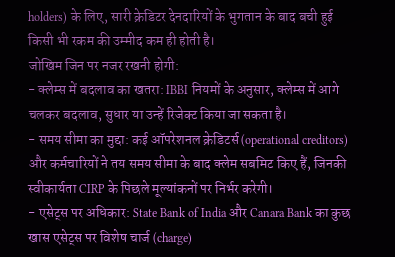holders) के लिए, सारी क्रेडिटर देनदारियों के भुगतान के बाद बची हुई किसी भी रकम की उम्मीद कम ही होती है।
जोखिम जिन पर नजर रखनी होगी:
- क्लेम्स में बदलाव का खतरा: IBBI नियमों के अनुसार, क्लेम्स में आगे चलकर बदलाव, सुधार या उन्हें रिजेक्ट किया जा सकता है।
- समय सीमा का मुद्दा: कई ऑपरेशनल क्रेडिटर्स (operational creditors) और कर्मचारियों ने तय समय सीमा के बाद क्लेम सबमिट किए हैं, जिनकी स्वीकार्यता CIRP के पिछले मूल्यांकनों पर निर्भर करेगी।
- एसेट्स पर अधिकार: State Bank of India और Canara Bank का कुछ खास एसेट्स पर विशेष चार्ज (charge)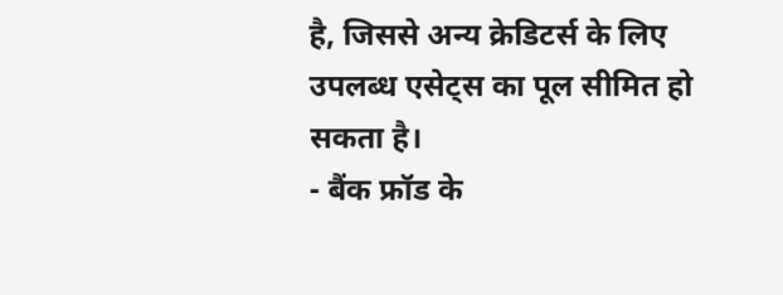है, जिससे अन्य क्रेडिटर्स के लिए उपलब्ध एसेट्स का पूल सीमित हो सकता है।
- बैंक फ्रॉड के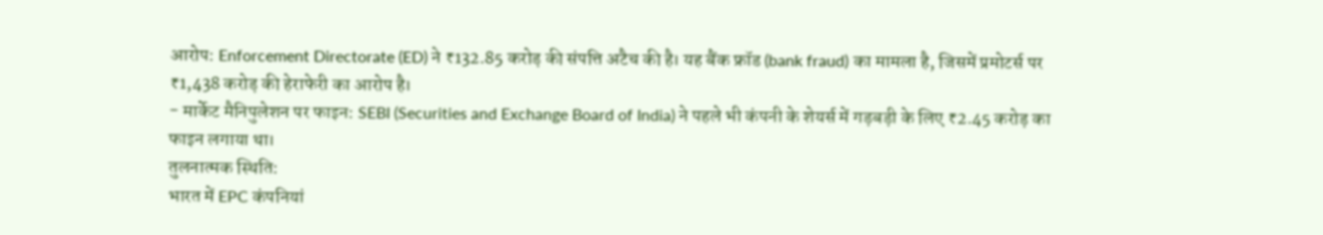आरोप: Enforcement Directorate (ED) ने ₹132.85 करोड़ की संपत्ति अटैच की है। यह बैंक फ्रॉड (bank fraud) का मामला है, जिसमें प्रमोटर्स पर ₹1,438 करोड़ की हेराफेरी का आरोप है।
- मार्केट मैनिपुलेशन पर फाइन: SEBI (Securities and Exchange Board of India) ने पहले भी कंपनी के शेयर्स में गड़बड़ी के लिए ₹2.45 करोड़ का फाइन लगाया था।
तुलनात्मक स्थिति:
भारत में EPC कंपनियां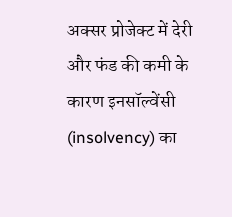अक्सर प्रोजेक्ट में देरी और फंड की कमी के कारण इनसॉल्वेंसी (insolvency) का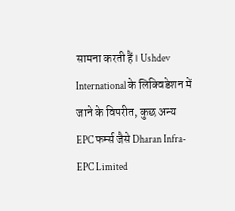सामना करती हैं। Ushdev International के लिक्विडेशन में जाने के विपरीत, कुछ अन्य EPC फर्म्स जैसे Dharan Infra-EPC Limited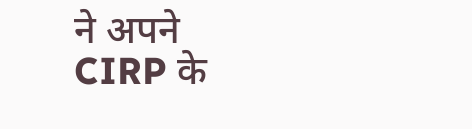ने अपने CIRP के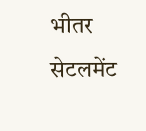भीतर सेटलमेंट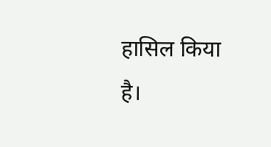हासिल किया है।